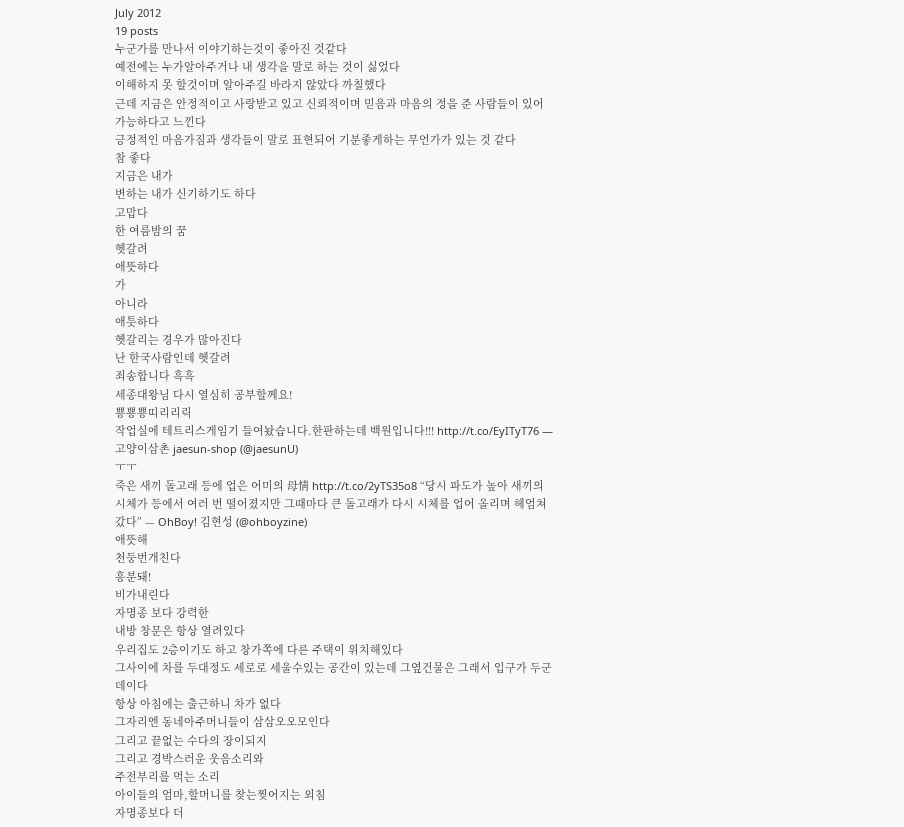July 2012
19 posts
누군가를 만나서 이야기하는것이 좋아진 것같다
예전에는 누가알아주거나 내 생각을 말로 하는 것이 싫었다
이해하지 못 할것이며 알아주길 바라지 않았다 까칠했다
근데 지금은 안정적이고 사랑받고 있고 신뢰적이며 믿음과 마음의 정을 준 사람들이 있어 가능하다고 느낀다
긍정적인 마음가짐과 생각들이 말로 표현되어 기분좋게하는 무언가가 있는 것 같다
참 좋다
지금은 내가
변하는 내가 신기하기도 하다
고맙다
한 여름밤의 꿈
헷갈려
애뜻하다
가
아니라
애틋하다
헷갈리는 경우가 많아진다
난 한국사람인데 헷갈려
죄송합니다 흑흑
세종대왕님 다시 열심히 공부할께요!
뿅뿅뿅띠리리릭
작업실에 테트리스게임기 들여놨습니다.한판하는데 백원입니다!!! http://t.co/EyITyT76 — 고양이삼촌 jaesun-shop (@jaesunU)
ㅜㅜ
죽은 새끼 돌고래 등에 업은 어미의 母情 http://t.co/2yTS35o8 “당시 파도가 높아 새끼의 시체가 등에서 여러 번 떨어졌지만 그때마다 큰 돌고래가 다시 시체를 업어 올리며 헤엄쳐갔다” — OhBoy! 김현성 (@ohboyzine)
애뜻해
천둥번개친다
흥분돼!
비가내린다
자명종 보다 강력한
내방 창문은 항상 열려있다
우리집도 2층이기도 하고 창가쪽에 다른 주택이 위치해있다
그사이에 차를 두대정도 세로로 세울수있는 공간이 있는데 그옆건물은 그래서 입구가 두군데이다
항상 아침에는 출근하니 차가 없다
그자리엔 동네아주머니들이 삼삼오오모인다
그리고 끝없는 수다의 장이되지
그리고 경박스러운 웃음소리와
주전부리를 먹는 소리
아이들의 엄마,할머니를 찾는찢어지는 외침
자명종보다 더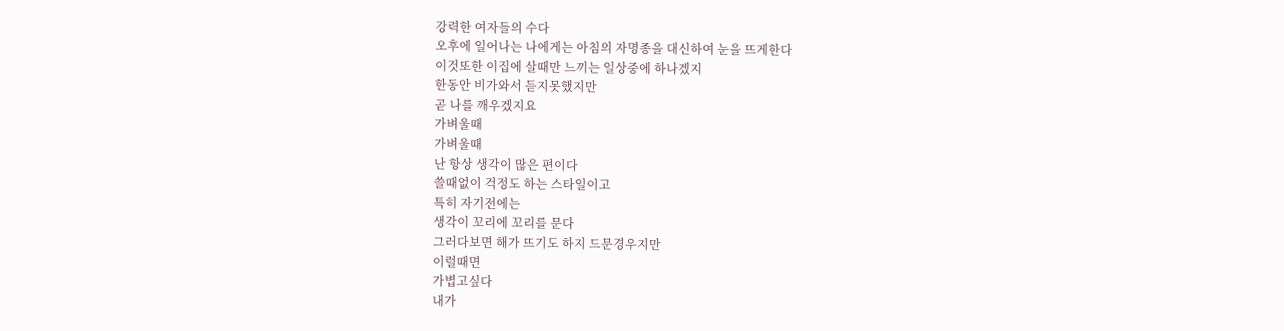강력한 여자들의 수다
오후에 일어나는 나에게는 아침의 자명종을 대신하여 눈을 뜨게한다
이것또한 이집에 살때만 느끼는 일상중에 하나겠지
한동안 비가와서 듣지못했지만
곧 나를 깨우겠지요
가벼울때
가벼울때
난 항상 생각이 많은 편이다
쓸때없이 걱정도 하는 스타일이고
특히 자기전에는
생각이 꼬리에 꼬리를 문다
그러다보면 해가 뜨기도 하지 드문경우지만
이럴때면
가볍고싶다
내가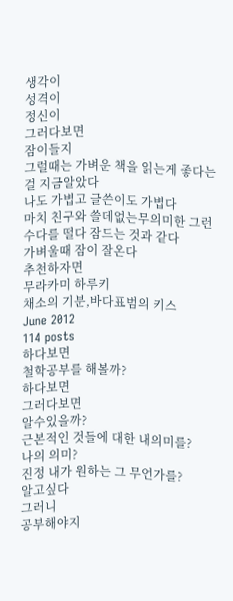생각이
성격이
정신이
그러다보면
잠이들지
그럴때는 가벼운 책을 읽는게 좋다는걸 지금알았다
나도 가볍고 글쓴이도 가볍다
마치 친구와 쓸데없는무의미한 그런수다를 떨다 잠드는 것과 같다
가벼울때 잠이 잘온다
추천하자면
무라카미 하루키
채소의 기분,바다표범의 키스
June 2012
114 posts
하다보면
철학공부를 해볼까?
하다보면
그러다보면
알수있을까?
근본적인 것들에 대한 내의미를?
나의 의미?
진정 내가 원하는 그 무언가를?
알고싶다
그러니
공부해야지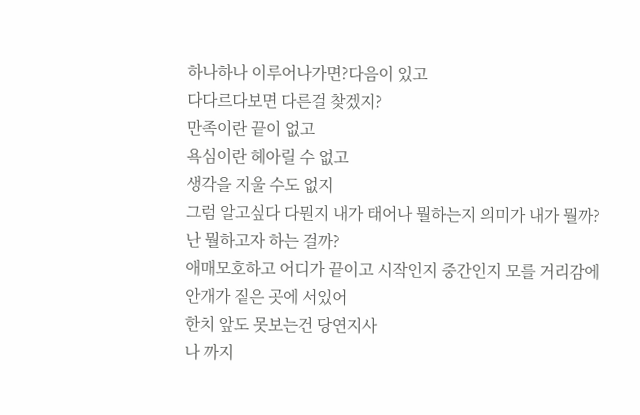하나하나 이루어나가면?다음이 있고
다다르다보면 다른걸 찾겠지?
만족이란 끝이 없고
욕심이란 헤아릴 수 없고
생각을 지울 수도 없지
그럼 알고싶다 다뭔지 내가 태어나 뭘하는지 의미가 내가 뭘까?
난 뭘하고자 하는 걸까?
애매모호하고 어디가 끝이고 시작인지 중간인지 모를 거리감에
안개가 짙은 곳에 서있어
한치 앞도 못보는건 당연지사
나 까지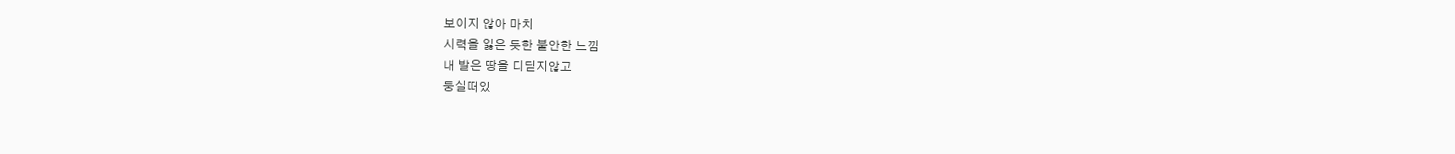보이지 않아 마치
시력을 잃은 듯한 불안한 느낌
내 발은 땅을 디딛지않고
둥실떠있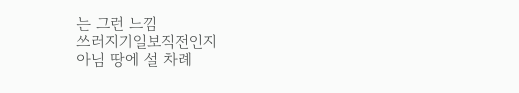는 그런 느낌
쓰러지기일보직전인지
아님 땅에 설 차례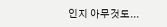인지 아무것도...